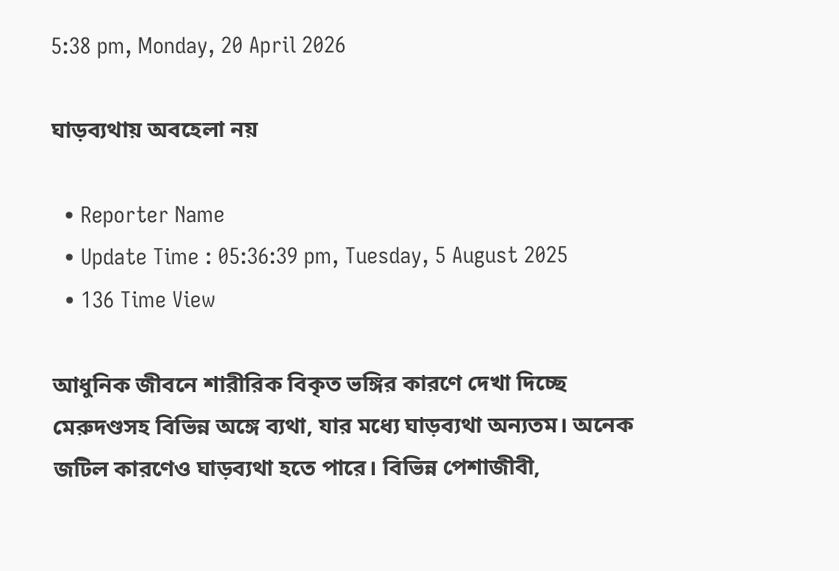5:38 pm, Monday, 20 April 2026

ঘাড়ব্যথায় অবহেলা নয়

  • Reporter Name
  • Update Time : 05:36:39 pm, Tuesday, 5 August 2025
  • 136 Time View

আধুনিক জীবনে শারীরিক বিকৃত ভঙ্গির কারণে দেখা দিচ্ছে মেরুদণ্ডসহ বিভিন্ন অঙ্গে ব্যথা, যার মধ্যে ঘাড়ব্যথা অন্যতম। অনেক জটিল কারণেও ঘাড়ব্যথা হতে পারে। বিভিন্ন পেশাজীবী,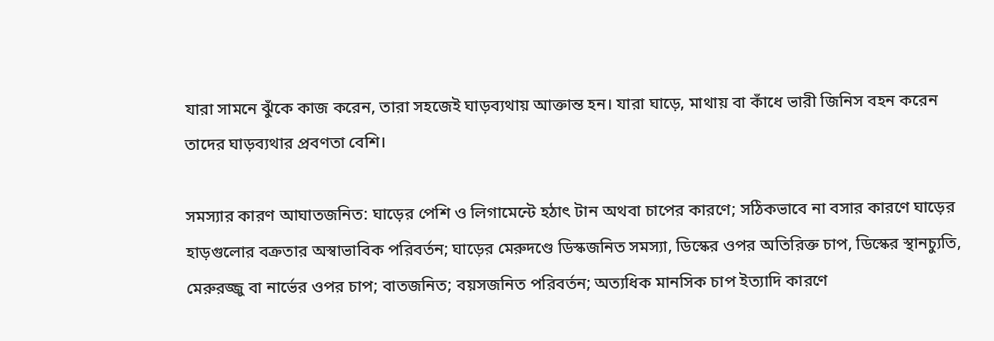যারা সামনে ঝুঁকে কাজ করেন, তারা সহজেই ঘাড়ব্যথায় আক্তান্ত হন। যারা ঘাড়ে, মাথায় বা কাঁধে ভারী জিনিস বহন করেন তাদের ঘাড়ব্যথার প্রবণতা বেশি।

সমস্যার কারণ আঘাতজনিত: ঘাড়ের পেশি ও লিগামেন্টে হঠাৎ টান অথবা চাপের কারণে; সঠিকভাবে না বসার কারণে ঘাড়ের হাড়গুলোর বক্রতার অস্বাভাবিক পরিবর্তন; ঘাড়ের মেরুদণ্ডে ডিস্কজনিত সমস্যা, ডিস্কের ওপর অতিরিক্ত চাপ, ডিস্কের স্থানচ্যুতি, মেরুরজ্জু বা নার্ভের ওপর চাপ; বাতজনিত; বয়সজনিত পরিবর্তন; অত্যধিক মানসিক চাপ ইত্যাদি কারণে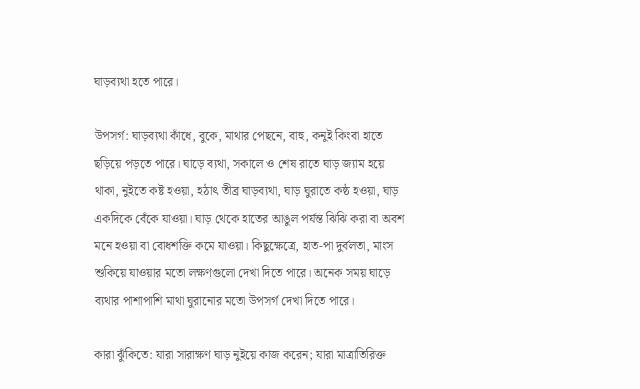ঘাড়ব্যথা হতে পারে।

উপসর্গ: ঘাড়ব্যথা কাঁধে, বুকে, মাথার পেছনে, বাহু, কনুই কিংবা হাতে ছড়িয়ে পড়তে পারে। ঘাড়ে ব্যথা, সকালে ও শেষ রাতে ঘাড় জ্যাম হয়ে থাকা, নুইতে কষ্ট হওয়া, হঠাৎ তীব্র ঘাড়ব্যথা, ঘাড় ঘুরাতে কষ্ঠ হওয়া, ঘাড় একদিকে বেঁকে যাওয়া। ঘাড় থেকে হাতের আঙুল পর্যন্ত ঝিঝি করা বা অবশ মনে হওয়া বা বোধশক্তি কমে যাওয়া। কিছুক্ষেত্রে, হাত-পা দুর্বলতা, মাংস শুকিয়ে যাওয়ার মতো লক্ষণগুলো দেখা দিতে পারে। অনেক সময় ঘাড়ে ব্যথার পাশাপাশি মাথা ঘুরানোর মতো উপসর্গ দেখা দিতে পারে।

কারা ঝুঁকিতে: যারা সারাক্ষণ ঘাড় নুইয়ে কাজ করেন; যারা মাত্রাতিরিক্ত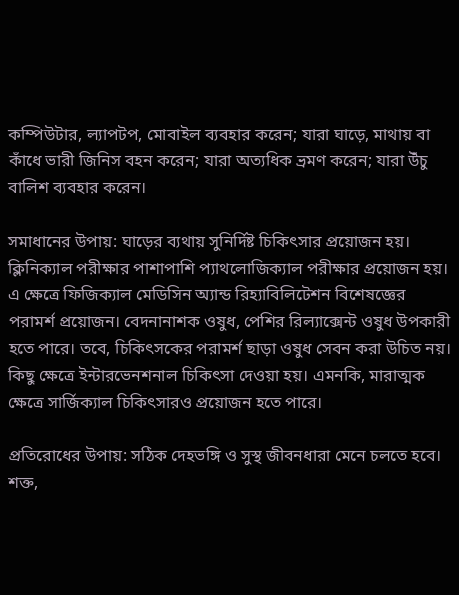কম্পিউটার, ল্যাপটপ, মোবাইল ব্যবহার করেন; যারা ঘাড়ে, মাথায় বা কাঁধে ভারী জিনিস বহন করেন; যারা অত্যধিক ভ্রমণ করেন; যারা উঁচু বালিশ ব্যবহার করেন।

সমাধানের উপায়: ঘাড়ের ব্যথায় সুনির্দিষ্ট চিকিৎসার প্রয়োজন হয়। ক্লিনিক্যাল পরীক্ষার পাশাপাশি প্যাথলোজিক্যাল পরীক্ষার প্রয়োজন হয়। এ ক্ষেত্রে ফিজিক্যাল মেডিসিন অ্যান্ড রিহ্যাবিলিটেশন বিশেষজ্ঞের পরামর্শ প্রয়োজন। বেদনানাশক ওষুধ, পেশির রিল্যাক্সেন্ট ওষুধ উপকারী হতে পারে। তবে, চিকিৎসকের পরামর্শ ছাড়া ওষুধ সেবন করা উচিত নয়। কিছু ক্ষেত্রে ইন্টারভেনশনাল চিকিৎসা দেওয়া হয়। এমনকি, মারাত্মক ক্ষেত্রে সার্জিক্যাল চিকিৎসারও প্রয়োজন হতে পারে।

প্রতিরোধের উপায়: সঠিক দেহভঙ্গি ও সুস্থ জীবনধারা মেনে চলতে হবে। শক্ত,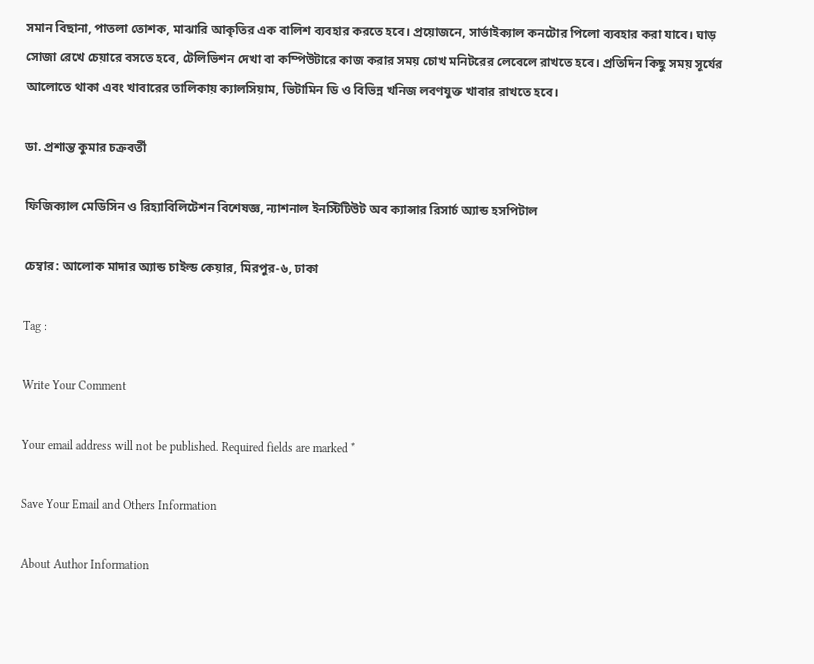সমান বিছানা, পাতলা তোশক, মাঝারি আকৃতির এক বালিশ ব্যবহার করতে হবে। প্রয়োজনে, সার্ভাইক্যাল কনটোর পিলো ব্যবহার করা যাবে। ঘাড় সোজা রেখে চেয়ারে বসতে হবে, টেলিভিশন দেখা বা কম্পিউটারে কাজ করার সময় চোখ মনিটরের লেবেলে রাখতে হবে। প্রতিদিন কিছু সময় সূর্যের আলোতে থাকা এবং খাবারের তালিকায় ক্যালসিয়াম, ভিটামিন ডি ও বিভিন্ন খনিজ লবণযুক্ত খাবার রাখতে হবে।

ডা. প্রশান্ত কুমার চক্রবর্তী

ফিজিক্যাল মেডিসিন ও রিহ্যাবিলিটেশন বিশেষজ্ঞ, ন্যাশনাল ইনস্টিটিউট অব ক্যান্সার রিসার্চ অ্যান্ড হসপিটাল

চেম্বার: আলোক মাদার অ্যান্ড চাইল্ড কেয়ার, মিরপুর-৬, ঢাকা

Tag :

Write Your Comment

Your email address will not be published. Required fields are marked *

Save Your Email and Others Information

About Author Information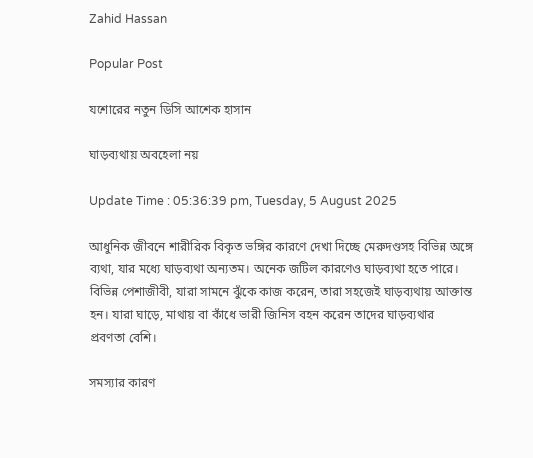Zahid Hassan

Popular Post

যশোরের নতুন ডিসি আশেক হাসান

ঘাড়ব্যথায় অবহেলা নয়

Update Time : 05:36:39 pm, Tuesday, 5 August 2025

আধুনিক জীবনে শারীরিক বিকৃত ভঙ্গির কারণে দেখা দিচ্ছে মেরুদণ্ডসহ বিভিন্ন অঙ্গে ব্যথা, যার মধ্যে ঘাড়ব্যথা অন্যতম। অনেক জটিল কারণেও ঘাড়ব্যথা হতে পারে। বিভিন্ন পেশাজীবী, যারা সামনে ঝুঁকে কাজ করেন, তারা সহজেই ঘাড়ব্যথায় আক্তান্ত হন। যারা ঘাড়ে, মাথায় বা কাঁধে ভারী জিনিস বহন করেন তাদের ঘাড়ব্যথার প্রবণতা বেশি।

সমস্যার কারণ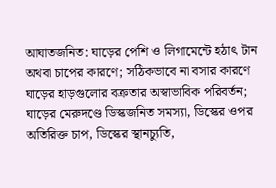আঘাতজনিত: ঘাড়ের পেশি ও লিগামেন্টে হঠাৎ টান অথবা চাপের কারণে; সঠিকভাবে না বসার কারণে ঘাড়ের হাড়গুলোর বক্রতার অস্বাভাবিক পরিবর্তন; ঘাড়ের মেরুদণ্ডে ডিস্কজনিত সমস্যা, ডিস্কের ওপর অতিরিক্ত চাপ, ডিস্কের স্থানচ্যুতি,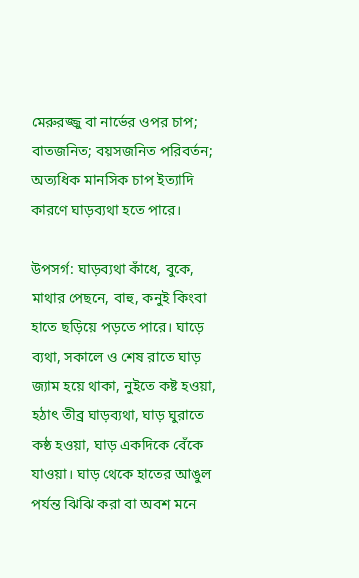মেরুরজ্জু বা নার্ভের ওপর চাপ; বাতজনিত; বয়সজনিত পরিবর্তন; অত্যধিক মানসিক চাপ ইত্যাদি কারণে ঘাড়ব্যথা হতে পারে।

উপসর্গ: ঘাড়ব্যথা কাঁধে, বুকে, মাথার পেছনে, বাহু, কনুই কিংবা হাতে ছড়িয়ে পড়তে পারে। ঘাড়ে ব্যথা, সকালে ও শেষ রাতে ঘাড় জ্যাম হয়ে থাকা, নুইতে কষ্ট হওয়া, হঠাৎ তীব্র ঘাড়ব্যথা, ঘাড় ঘুরাতে কষ্ঠ হওয়া, ঘাড় একদিকে বেঁকে যাওয়া। ঘাড় থেকে হাতের আঙুল পর্যন্ত ঝিঝি করা বা অবশ মনে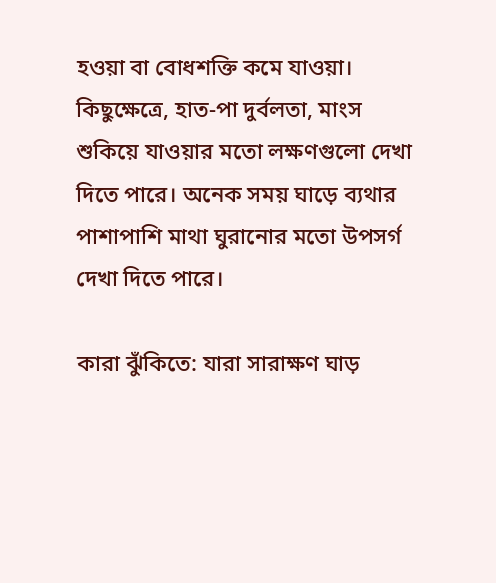হওয়া বা বোধশক্তি কমে যাওয়া। কিছুক্ষেত্রে, হাত-পা দুর্বলতা, মাংস শুকিয়ে যাওয়ার মতো লক্ষণগুলো দেখা দিতে পারে। অনেক সময় ঘাড়ে ব্যথার পাশাপাশি মাথা ঘুরানোর মতো উপসর্গ দেখা দিতে পারে।

কারা ঝুঁকিতে: যারা সারাক্ষণ ঘাড়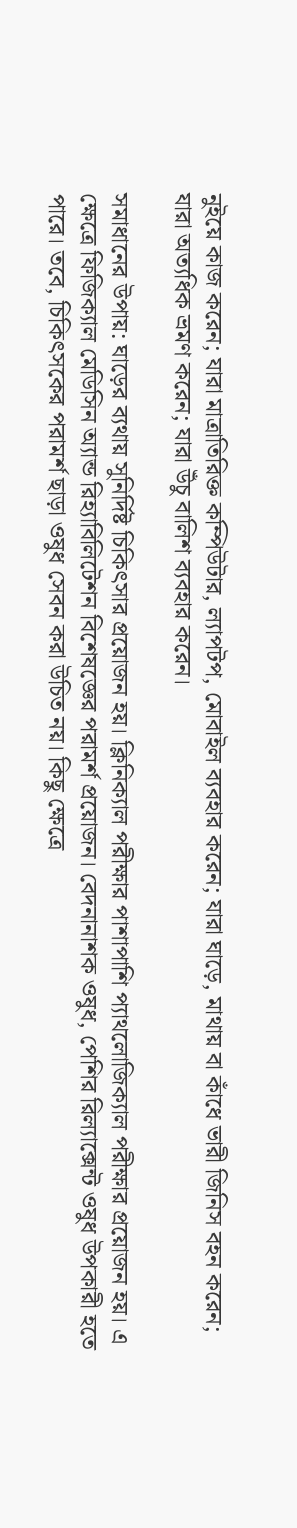নুইয়ে কাজ করেন; যারা মাত্রাতিরিক্ত কম্পিউটার, ল্যাপটপ, মোবাইল ব্যবহার করেন; যারা ঘাড়ে, মাথায় বা কাঁধে ভারী জিনিস বহন করেন; যারা অত্যধিক ভ্রমণ করেন; যারা উঁচু বালিশ ব্যবহার করেন।

সমাধানের উপায়: ঘাড়ের ব্যথায় সুনির্দিষ্ট চিকিৎসার প্রয়োজন হয়। ক্লিনিক্যাল পরীক্ষার পাশাপাশি প্যাথলোজিক্যাল পরীক্ষার প্রয়োজন হয়। এ ক্ষেত্রে ফিজিক্যাল মেডিসিন অ্যান্ড রিহ্যাবিলিটেশন বিশেষজ্ঞের পরামর্শ প্রয়োজন। বেদনানাশক ওষুধ, পেশির রিল্যাক্সেন্ট ওষুধ উপকারী হতে পারে। তবে, চিকিৎসকের পরামর্শ ছাড়া ওষুধ সেবন করা উচিত নয়। কিছু ক্ষেত্রে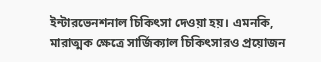ইন্টারভেনশনাল চিকিৎসা দেওয়া হয়। এমনকি, মারাত্মক ক্ষেত্রে সার্জিক্যাল চিকিৎসারও প্রয়োজন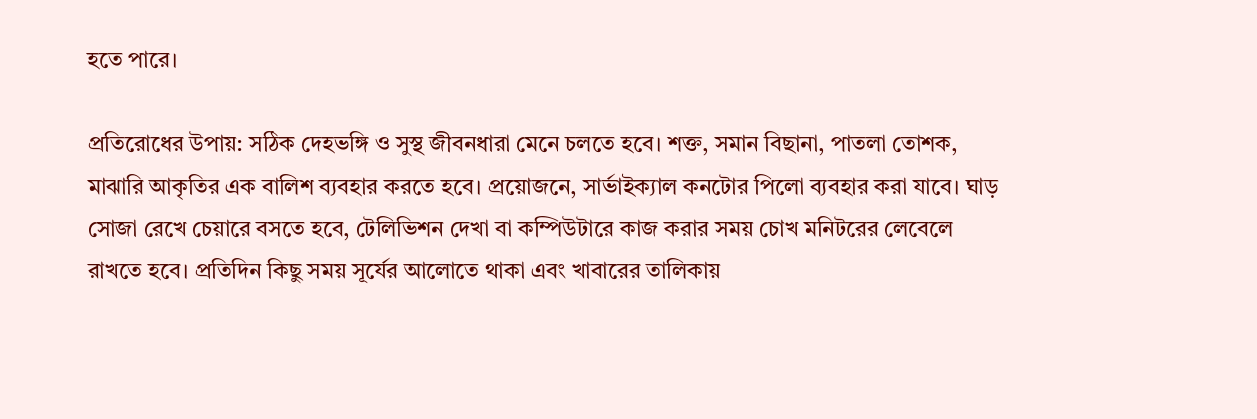হতে পারে।

প্রতিরোধের উপায়: সঠিক দেহভঙ্গি ও সুস্থ জীবনধারা মেনে চলতে হবে। শক্ত, সমান বিছানা, পাতলা তোশক, মাঝারি আকৃতির এক বালিশ ব্যবহার করতে হবে। প্রয়োজনে, সার্ভাইক্যাল কনটোর পিলো ব্যবহার করা যাবে। ঘাড় সোজা রেখে চেয়ারে বসতে হবে, টেলিভিশন দেখা বা কম্পিউটারে কাজ করার সময় চোখ মনিটরের লেবেলে রাখতে হবে। প্রতিদিন কিছু সময় সূর্যের আলোতে থাকা এবং খাবারের তালিকায়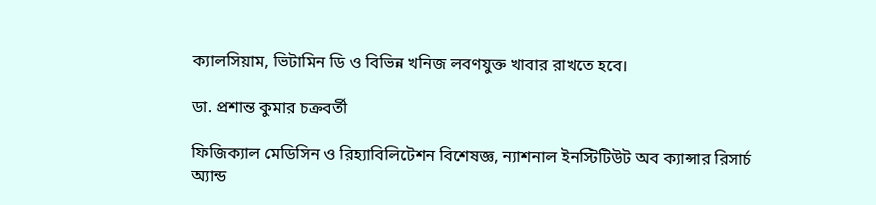ক্যালসিয়াম, ভিটামিন ডি ও বিভিন্ন খনিজ লবণযুক্ত খাবার রাখতে হবে।

ডা. প্রশান্ত কুমার চক্রবর্তী

ফিজিক্যাল মেডিসিন ও রিহ্যাবিলিটেশন বিশেষজ্ঞ, ন্যাশনাল ইনস্টিটিউট অব ক্যান্সার রিসার্চ অ্যান্ড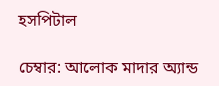হসপিটাল

চেম্বার: আলোক মাদার অ্যান্ড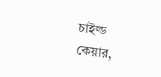চাইল্ড কেয়ার,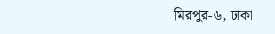মিরপুর-৬, ঢাকা